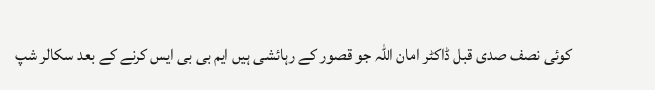کوئی نصف صدی قبل ڈاکٹر امان اللہ جو قصور کے رہائشی ہیں ایم بی بی ایس کرنے کے بعد سکالر شپ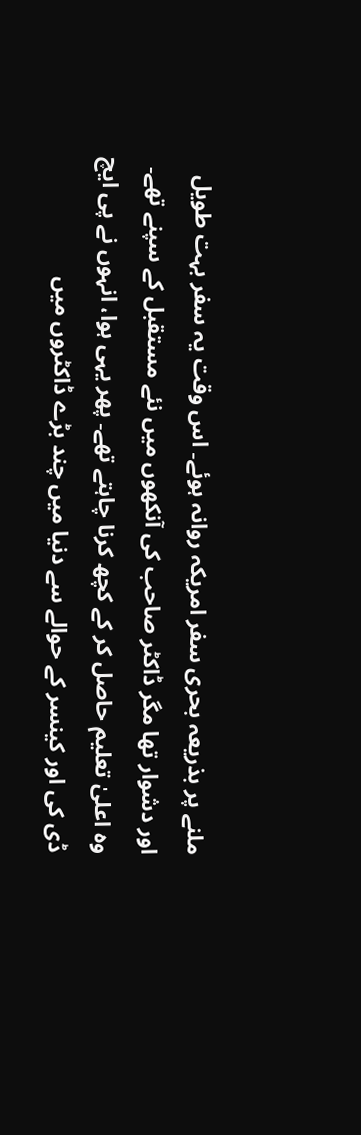ملنے پر بذریعہ بحری سفر امریکہ روانہ ہوئے۔ اس وقت یہ سفر بہت طویل اور دشوار تھا مگر ڈاکٹر صاحب کی آنکھوں میں نئے مستقبل کے سپنے تھے۔ وہ اعلیٰ تعلیم حاصل کر کے کچھ کرنا چاہتے تھے۔ پھر یہی ہوا، انہوں نے پی ایچ ڈی کی اور کینسر کے حوالے سے دنیا میں چند بڑے ڈاکٹروں میں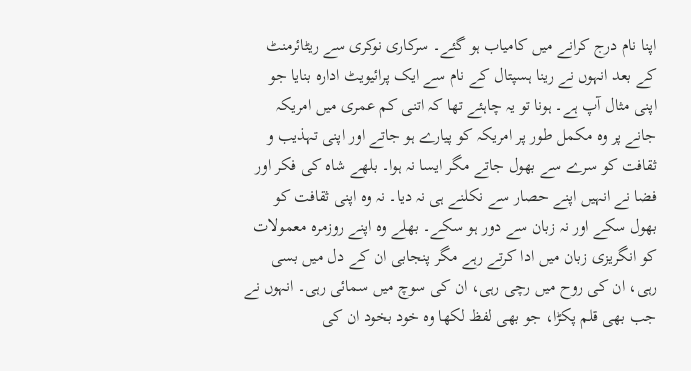اپنا نام درج کرانے میں کامیاب ہو گئے۔ سرکاری نوکری سے ریٹائرمنٹ کے بعد انہوں نے رینا ہسپتال کے نام سے ایک پرائیویٹ ادارہ بنایا جو اپنی مثال آپ ہے۔ ہونا تو یہ چاہئے تھا کہ اتنی کم عمری میں امریکہ جانے پر وہ مکمل طور پر امریکہ کو پیارے ہو جاتے اور اپنی تہذیب و ثقافت کو سرے سے بھول جاتے مگر ایسا نہ ہوا۔ بلھے شاہ کی فکر اور فضا نے انہیں اپنے حصار سے نکلنے ہی نہ دیا۔ نہ وہ اپنی ثقافت کو بھول سکے اور نہ زبان سے دور ہو سکے۔ بھلے وہ اپنے روزمرہ معمولات کو انگریزی زبان میں ادا کرتے رہے مگر پنجابی ان کے دل میں بسی رہی، ان کی روح میں رچی رہی، ان کی سوچ میں سمائی رہی۔ انہوں نے جب بھی قلم پکڑا، جو بھی لفظ لکھا وہ خود بخود ان کی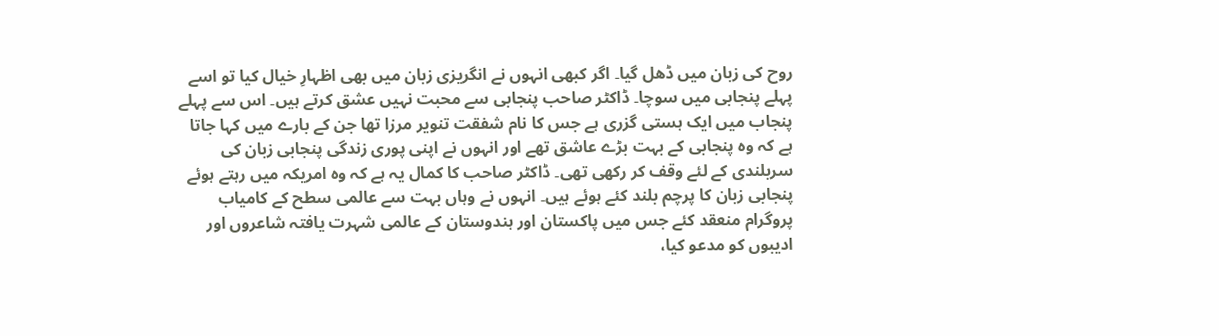روح کی زبان میں ڈھل گیا۔ اگر کبھی انہوں نے انگریزی زبان میں بھی اظہارِ خیال کیا تو اسے پہلے پنجابی میں سوچا۔ ڈاکٹر صاحب پنجابی سے محبت نہیں عشق کرتے ہیں۔ اس سے پہلے پنجاب میں ایک ہستی گزری ہے جس کا نام شفقت تنویر مرزا تھا جن کے بارے میں کہا جاتا ہے کہ وہ پنجابی کے بہت بڑے عاشق تھے اور انہوں نے اپنی پوری زندگی پنجابی زبان کی سربلندی کے لئے وقف کر رکھی تھی۔ ڈاکٹر صاحب کا کمال یہ ہے کہ وہ امریکہ میں رہتے ہوئے پنجابی زبان کا پرچم بلند کئے ہوئے ہیں۔ انہوں نے وہاں بہت سے عالمی سطح کے کامیاب پروگرام منعقد کئے جس میں پاکستان اور ہندوستان کے عالمی شہرت یافتہ شاعروں اور ادیبوں کو مدعو کیا،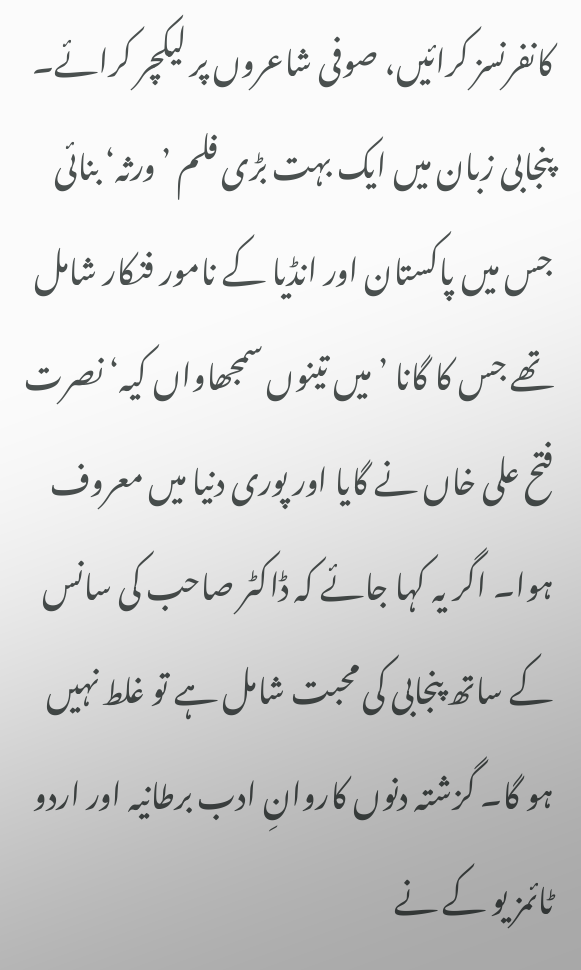کانفرنسز کرائیں، صوفی شاعروں پر لیکچر کرائے۔ پنجابی زبان میں ایک بہت بڑی فلم ’ورثہ‘ بنائی جس میں پاکستان اور انڈیا کے نامور فنکار شامل تھے جس کا گانا ’میں تینوں سمجھاواں کیہ‘ نصرت فتح علی خاں نے گایا اور پوری دنیا میں معروف ہوا۔ اگر یہ کہا جائے کہ ڈاکٹر صاحب کی سانس کے ساتھ پنجابی کی محبت شامل ہے تو غلط نہیں ہو گا۔ گزشتہ دنوں کاروانِ ادب برطانیہ اور اردو ٹائمز یو کے نے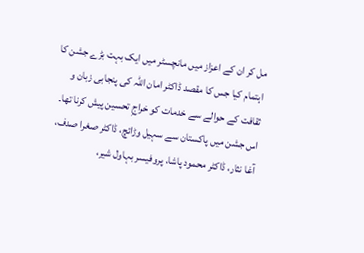مل کر ان کے اعزاز میں مانچسٹر میں ایک بہت بڑے جشن کا اہتمام کیا جس کا مقصد ڈاکٹر امان اللہ کی پنجابی زبان و ثقافت کے حوالے سے خدمات کو خراجِ تحسین پیش کرنا تھا۔ اس جشن میں پاکستان سے سہیل وڑائچ، ڈاکٹر صغرا صدف، آغا نثار، ڈاکٹر محمود پاشا، پروفیسر بہاول شیر،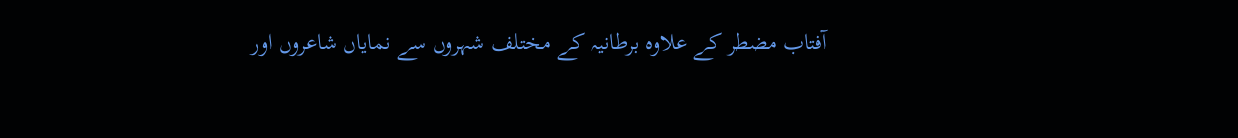آفتاب مضطر کے علاوہ برطانیہ کے مختلف شہروں سے نمایاں شاعروں اور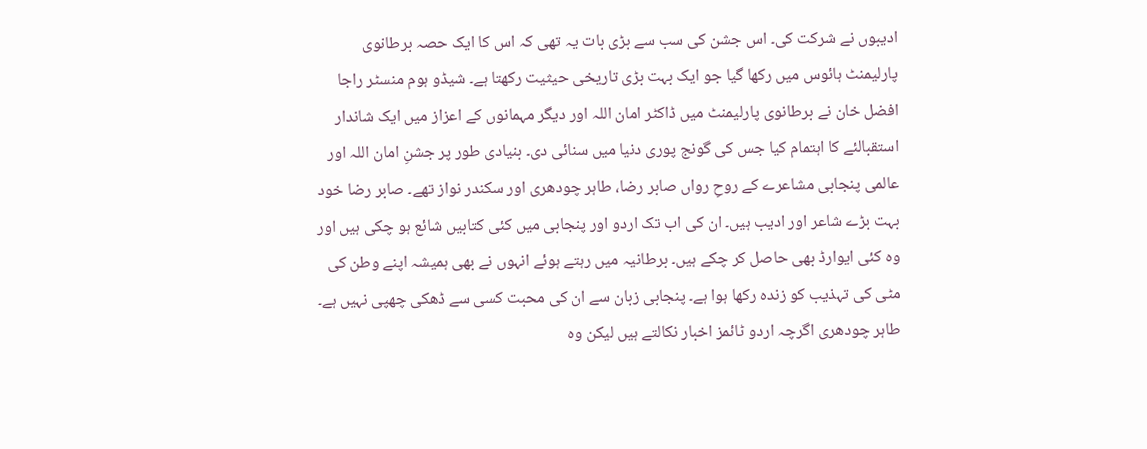ادیبوں نے شرکت کی۔ اس جشن کی سب سے بڑی بات یہ تھی کہ اس کا ایک حصہ برطانوی پارلیمنٹ ہائوس میں رکھا گیا جو ایک بہت بڑی تاریخی حیثیت رکھتا ہے۔ شیڈو ہوم منسٹر راجا افضل خان نے برطانوی پارلیمنٹ میں ڈاکٹر امان اللہ اور دیگر مہمانوں کے اعزاز میں ایک شاندار استقبالئے کا اہتمام کیا جس کی گونج پوری دنیا میں سنائی دی۔ بنیادی طور پر جشنِ امان اللہ اور عالمی پنجابی مشاعرے کے روحِ رواں صابر رضا، طاہر چودھری اور سکندر نواز تھے۔ صابر رضا خود بہت بڑے شاعر اور ادیب ہیں۔ ان کی اب تک اردو اور پنجابی میں کئی کتابیں شائع ہو چکی ہیں اور وہ کئی ایوارڈ بھی حاصل کر چکے ہیں۔ برطانیہ میں رہتے ہوئے انہوں نے بھی ہمیشہ اپنے وطن کی مٹی کی تہذیب کو زندہ رکھا ہوا ہے۔ پنجابی زبان سے ان کی محبت کسی سے ڈھکی چھپی نہیں ہے۔ طاہر چودھری اگرچہ اردو ٹائمز اخبار نکالتے ہیں لیکن وہ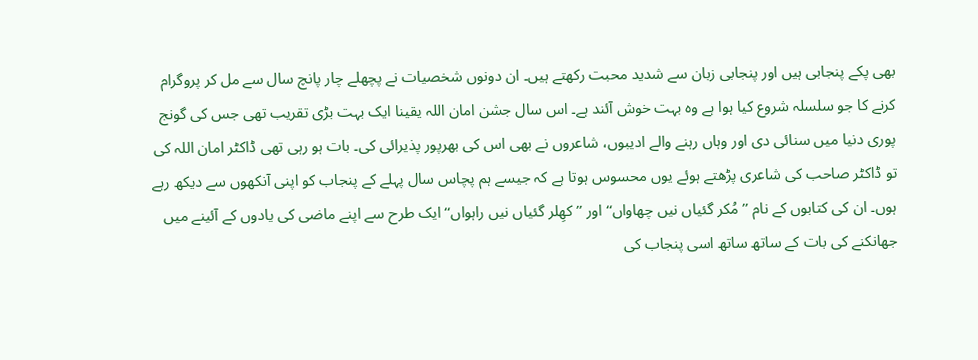بھی پکے پنجابی ہیں اور پنجابی زبان سے شدید محبت رکھتے ہیں۔ ان دونوں شخصیات نے پچھلے چار پانچ سال سے مل کر پروگرام کرنے کا جو سلسلہ شروع کیا ہوا ہے وہ بہت خوش آئند ہے۔ اس سال جشن امان اللہ یقینا ایک بہت بڑی تقریب تھی جس کی گونج پوری دنیا میں سنائی دی اور وہاں رہنے والے ادیبوں، شاعروں نے بھی اس کی بھرپور پذیرائی کی۔ بات ہو رہی تھی ڈاکٹر امان اللہ کی تو ڈاکٹر صاحب کی شاعری پڑھتے ہوئے یوں محسوس ہوتا ہے کہ جیسے ہم پچاس سال پہلے کے پنجاب کو اپنی آنکھوں سے دیکھ رہے ہوں۔ ان کی کتابوں کے نام ’’مُکر گئیاں نیں چھاواں‘‘ اور ’’کھِلر گئیاں نیں راہواں‘‘ ایک طرح سے اپنے ماضی کی یادوں کے آئینے میں جھانکنے کی بات کے ساتھ ساتھ اسی پنجاب کی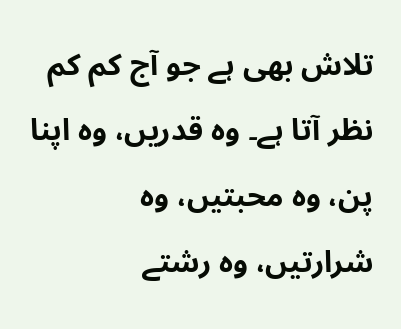تلاش بھی ہے جو آج کم کم نظر آتا ہے۔ وہ قدریں، وہ اپنا پن، وہ محبتیں، وہ شرارتیں، وہ رشتے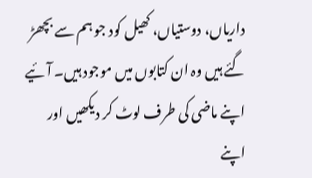داریاں، دوستیاں، کھیل کود جو ہم سے بچھڑ گئے ہیں وہ ان کتابوں میں موجود ہیں۔ آئیے اپنے ماضی کی طرف لوٹ کر دیکھیں اور اپنے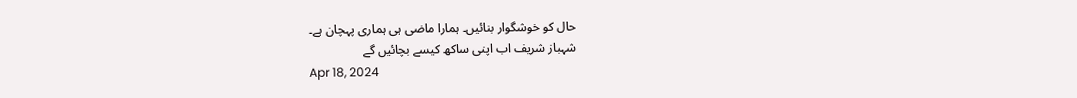حال کو خوشگوار بنائیں۔ ہمارا ماضی ہی ہماری پہچان ہے۔
شہباز شریف اب اپنی ساکھ کیسے بچائیں گے
Apr 18, 2024